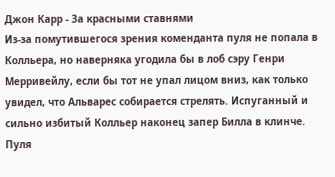Джон Карр - За красными ставнями
Из-за помутившегося зрения коменданта пуля не попала в Колльера, но наверняка угодила бы в лоб сэру Генри Мерривейлу, если бы тот не упал лицом вниз, как только увидел, что Альварес собирается стрелять. Испуганный и сильно избитый Колльер наконец запер Билла в клинче. Пуля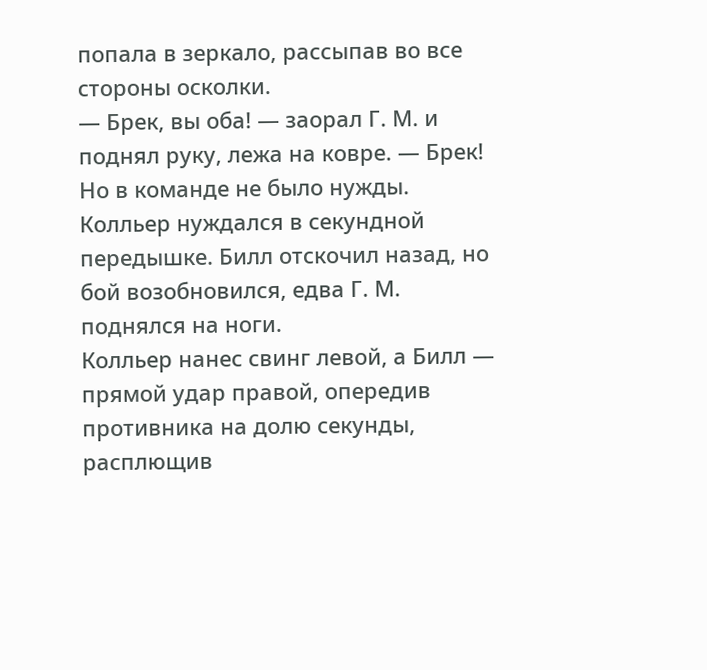попала в зеркало, рассыпав во все стороны осколки.
— Брек, вы оба! — заорал Г. М. и поднял руку, лежа на ковре. — Брек!
Но в команде не было нужды. Колльер нуждался в секундной передышке. Билл отскочил назад, но бой возобновился, едва Г. М. поднялся на ноги.
Колльер нанес свинг левой, а Билл — прямой удар правой, опередив противника на долю секунды, расплющив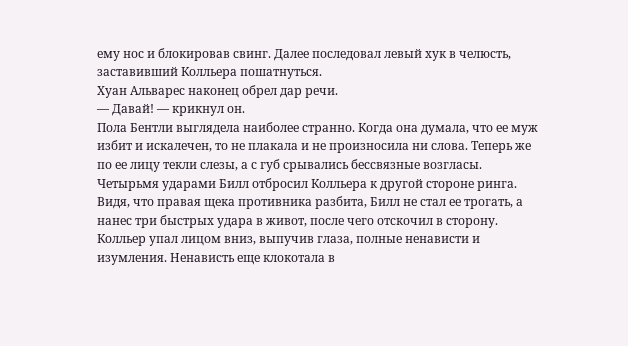ему нос и блокировав свинг. Далее последовал левый хук в челюсть, заставивший Колльера пошатнуться.
Хуан Альварес наконец обрел дар речи.
— Давай! — крикнул он.
Пола Бентли выглядела наиболее странно. Когда она думала, что ее муж избит и искалечен, то не плакала и не произносила ни слова. Теперь же по ее лицу текли слезы, а с губ срывались бессвязные возгласы.
Четырьмя ударами Билл отбросил Колльера к другой стороне ринга. Видя, что правая щека противника разбита, Билл не стал ее трогать, а нанес три быстрых удара в живот, после чего отскочил в сторону.
Колльер упал лицом вниз, выпучив глаза, полные ненависти и изумления. Ненависть еще клокотала в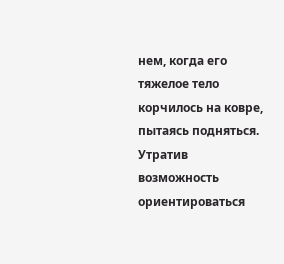нем, когда его тяжелое тело корчилось на ковре, пытаясь подняться.
Утратив возможность ориентироваться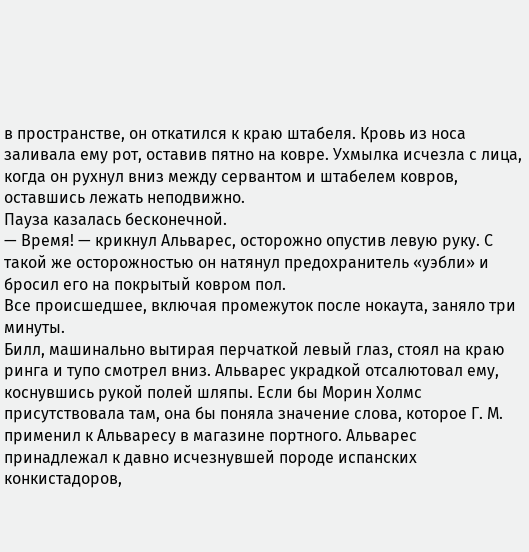в пространстве, он откатился к краю штабеля. Кровь из носа заливала ему рот, оставив пятно на ковре. Ухмылка исчезла с лица, когда он рухнул вниз между сервантом и штабелем ковров, оставшись лежать неподвижно.
Пауза казалась бесконечной.
— Время! — крикнул Альварес, осторожно опустив левую руку. С такой же осторожностью он натянул предохранитель «уэбли» и бросил его на покрытый ковром пол.
Все происшедшее, включая промежуток после нокаута, заняло три минуты.
Билл, машинально вытирая перчаткой левый глаз, стоял на краю ринга и тупо смотрел вниз. Альварес украдкой отсалютовал ему, коснувшись рукой полей шляпы. Если бы Морин Холмс присутствовала там, она бы поняла значение слова, которое Г. М. применил к Альваресу в магазине портного. Альварес принадлежал к давно исчезнувшей породе испанских конкистадоров,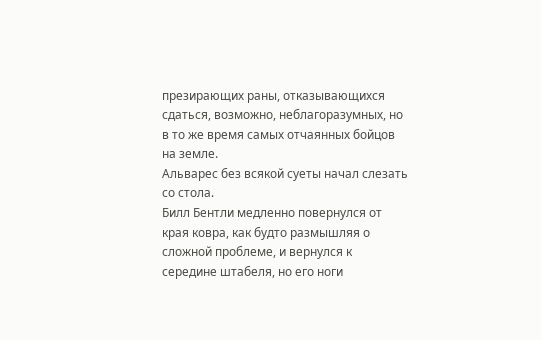презирающих раны, отказывающихся сдаться, возможно, неблагоразумных, но в то же время самых отчаянных бойцов на земле.
Альварес без всякой суеты начал слезать со стола.
Билл Бентли медленно повернулся от края ковра, как будто размышляя о сложной проблеме, и вернулся к середине штабеля, но его ноги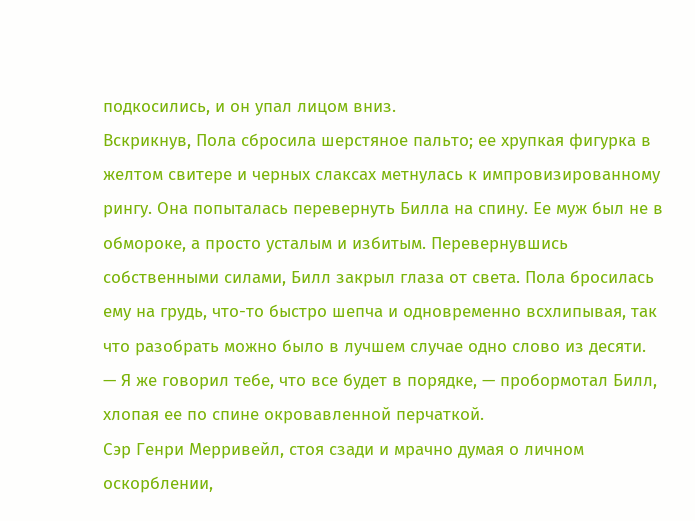подкосились, и он упал лицом вниз.
Вскрикнув, Пола сбросила шерстяное пальто; ее хрупкая фигурка в желтом свитере и черных слаксах метнулась к импровизированному рингу. Она попыталась перевернуть Билла на спину. Ее муж был не в обмороке, а просто усталым и избитым. Перевернувшись собственными силами, Билл закрыл глаза от света. Пола бросилась ему на грудь, что-то быстро шепча и одновременно всхлипывая, так что разобрать можно было в лучшем случае одно слово из десяти.
— Я же говорил тебе, что все будет в порядке, — пробормотал Билл, хлопая ее по спине окровавленной перчаткой.
Сэр Генри Мерривейл, стоя сзади и мрачно думая о личном оскорблении,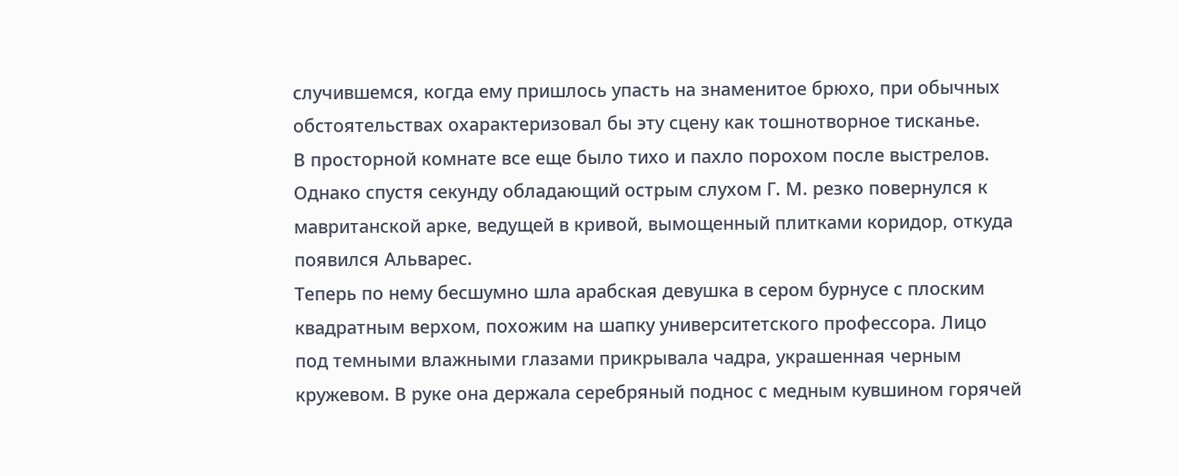случившемся, когда ему пришлось упасть на знаменитое брюхо, при обычных обстоятельствах охарактеризовал бы эту сцену как тошнотворное тисканье.
В просторной комнате все еще было тихо и пахло порохом после выстрелов. Однако спустя секунду обладающий острым слухом Г. М. резко повернулся к мавританской арке, ведущей в кривой, вымощенный плитками коридор, откуда появился Альварес.
Теперь по нему бесшумно шла арабская девушка в сером бурнусе с плоским квадратным верхом, похожим на шапку университетского профессора. Лицо под темными влажными глазами прикрывала чадра, украшенная черным кружевом. В руке она держала серебряный поднос с медным кувшином горячей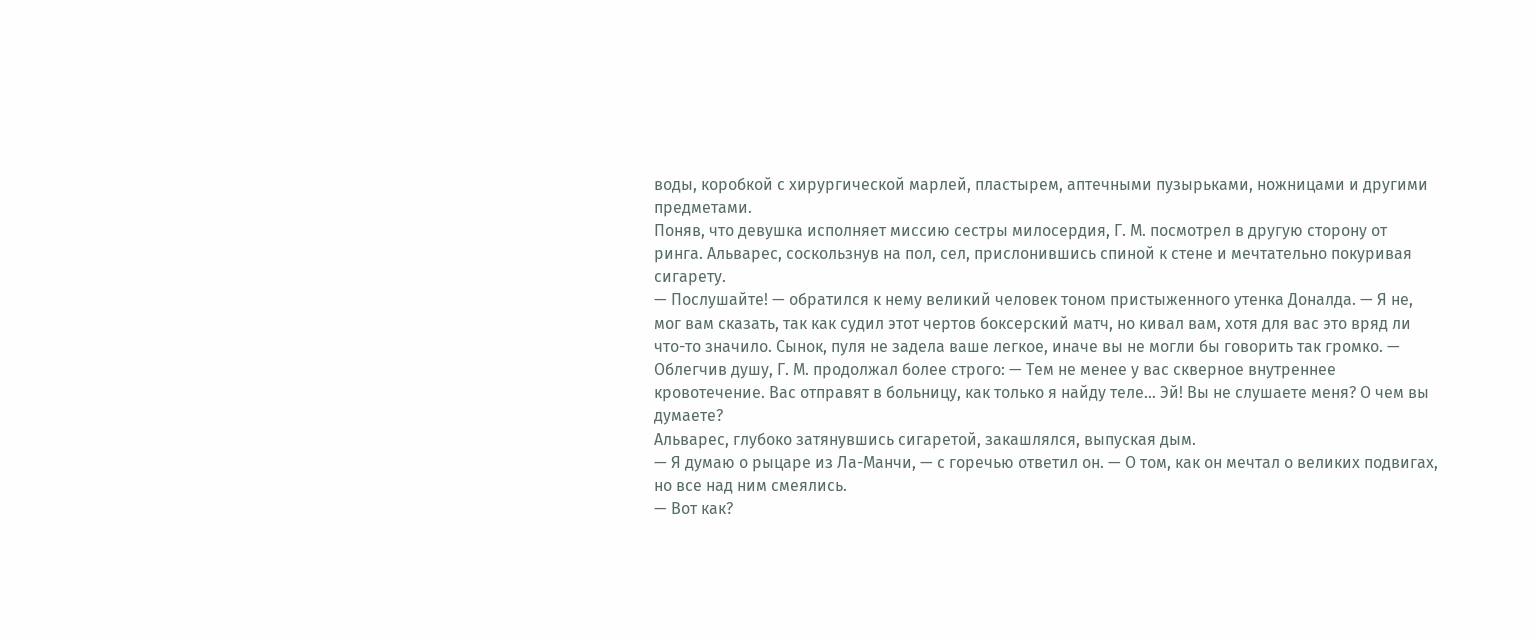воды, коробкой с хирургической марлей, пластырем, аптечными пузырьками, ножницами и другими предметами.
Поняв, что девушка исполняет миссию сестры милосердия, Г. М. посмотрел в другую сторону от ринга. Альварес, соскользнув на пол, сел, прислонившись спиной к стене и мечтательно покуривая сигарету.
— Послушайте! — обратился к нему великий человек тоном пристыженного утенка Доналда. — Я не, мог вам сказать, так как судил этот чертов боксерский матч, но кивал вам, хотя для вас это вряд ли что-то значило. Сынок, пуля не задела ваше легкое, иначе вы не могли бы говорить так громко. — Облегчив душу, Г. М. продолжал более строго: — Тем не менее у вас скверное внутреннее кровотечение. Вас отправят в больницу, как только я найду теле… Эй! Вы не слушаете меня? О чем вы думаете?
Альварес, глубоко затянувшись сигаретой, закашлялся, выпуская дым.
— Я думаю о рыцаре из Ла-Манчи, — с горечью ответил он. — О том, как он мечтал о великих подвигах, но все над ним смеялись.
— Вот как?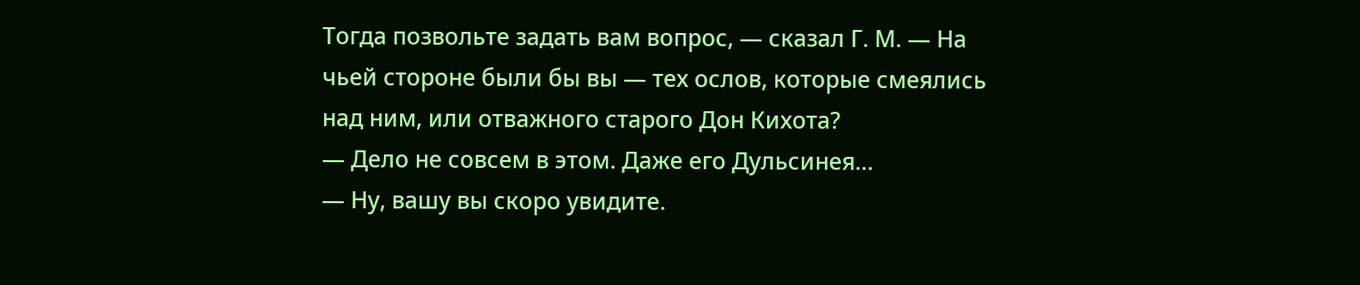Тогда позвольте задать вам вопрос, — сказал Г. М. — На чьей стороне были бы вы — тех ослов, которые смеялись над ним, или отважного старого Дон Кихота?
— Дело не совсем в этом. Даже его Дульсинея…
— Ну, вашу вы скоро увидите.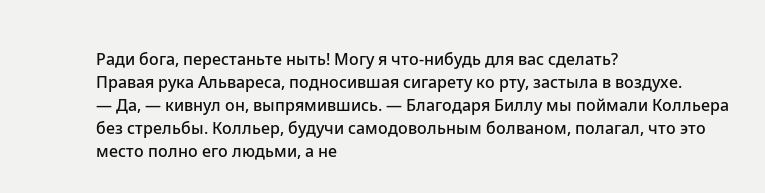Ради бога, перестаньте ныть! Могу я что-нибудь для вас сделать?
Правая рука Альвареса, подносившая сигарету ко рту, застыла в воздухе.
— Да, — кивнул он, выпрямившись. — Благодаря Биллу мы поймали Колльера без стрельбы. Колльер, будучи самодовольным болваном, полагал, что это место полно его людьми, а не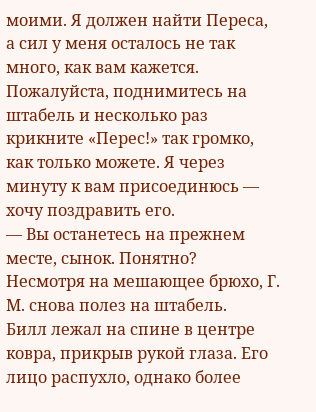моими. Я должен найти Переса, а сил у меня осталось не так много, как вам кажется. Пожалуйста, поднимитесь на штабель и несколько раз крикните «Перес!» так громко, как только можете. Я через минуту к вам присоединюсь — хочу поздравить его.
— Вы останетесь на прежнем месте, сынок. Понятно?
Несмотря на мешающее брюхо, Г. М. снова полез на штабель.
Билл лежал на спине в центре ковра, прикрыв рукой глаза. Его лицо распухло, однако более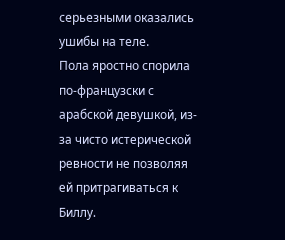серьезными оказались ушибы на теле.
Пола яростно спорила по-французски с арабской девушкой, из-за чисто истерической ревности не позволяя ей притрагиваться к Биллу.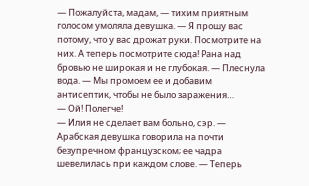— Пожалуйста, мадам, — тихим приятным голосом умоляла девушка. — Я прошу вас потому, что у вас дрожат руки. Посмотрите на них. А теперь посмотрите сюда! Рана над бровью не широкая и не глубокая. — Плеснула вода. — Мы промоем ее и добавим антисептик, чтобы не было заражения…
— Ой! Полегче!
— Илия не сделает вам больно, сэр. — Арабская девушка говорила на почти безупречном французском; ее чадра шевелилась при каждом слове. — Теперь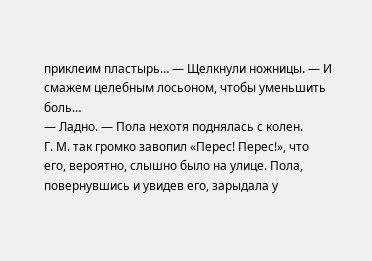приклеим пластырь… — Щелкнули ножницы. — И смажем целебным лосьоном, чтобы уменьшить боль…
— Ладно. — Пола нехотя поднялась с колен.
Г. М. так громко завопил «Перес! Перес!», что его, вероятно, слышно было на улице. Пола, повернувшись и увидев его, зарыдала у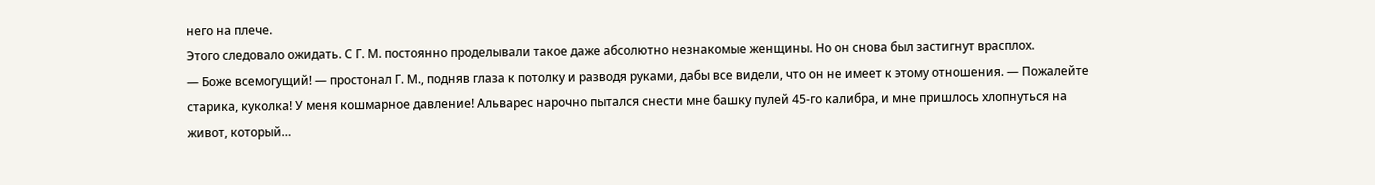него на плече.
Этого следовало ожидать. С Г. М. постоянно проделывали такое даже абсолютно незнакомые женщины. Но он снова был застигнут врасплох.
— Боже всемогущий! — простонал Г. М., подняв глаза к потолку и разводя руками, дабы все видели, что он не имеет к этому отношения. — Пожалейте старика, куколка! У меня кошмарное давление! Альварес нарочно пытался снести мне башку пулей 45-го калибра, и мне пришлось хлопнуться на живот, который…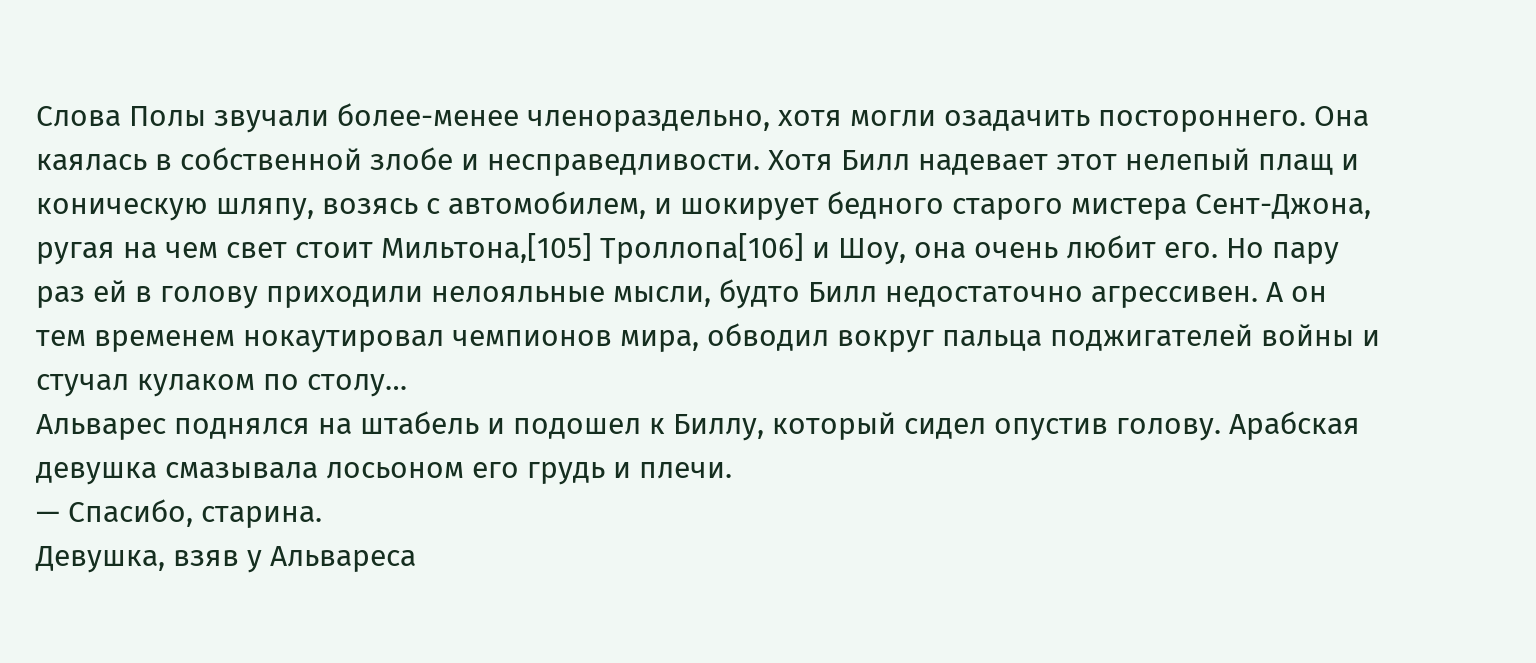Слова Полы звучали более-менее членораздельно, хотя могли озадачить постороннего. Она каялась в собственной злобе и несправедливости. Хотя Билл надевает этот нелепый плащ и коническую шляпу, возясь с автомобилем, и шокирует бедного старого мистера Сент-Джона, ругая на чем свет стоит Мильтона,[105] Троллопа[106] и Шоу, она очень любит его. Но пару раз ей в голову приходили нелояльные мысли, будто Билл недостаточно агрессивен. А он тем временем нокаутировал чемпионов мира, обводил вокруг пальца поджигателей войны и стучал кулаком по столу…
Альварес поднялся на штабель и подошел к Биллу, который сидел опустив голову. Арабская девушка смазывала лосьоном его грудь и плечи.
— Спасибо, старина.
Девушка, взяв у Альвареса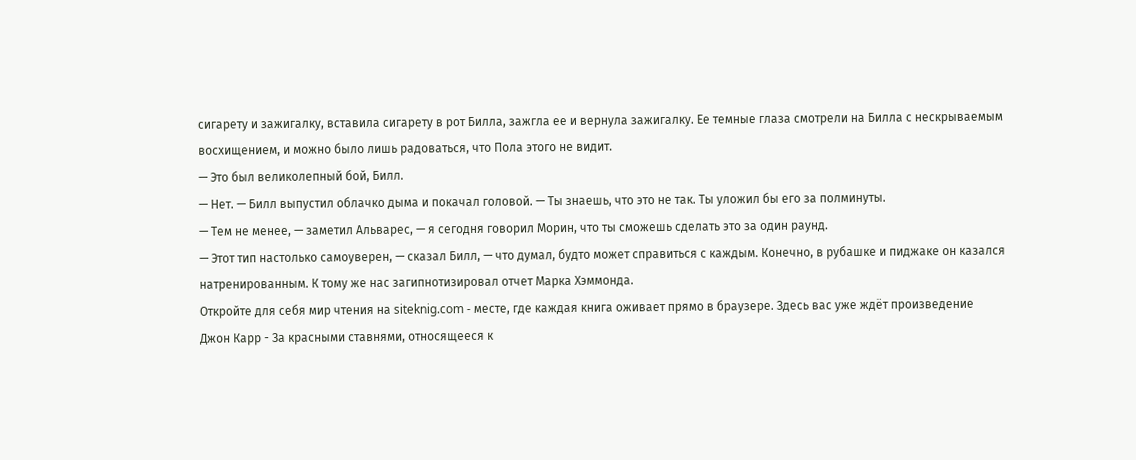сигарету и зажигалку, вставила сигарету в рот Билла, зажгла ее и вернула зажигалку. Ее темные глаза смотрели на Билла с нескрываемым восхищением, и можно было лишь радоваться, что Пола этого не видит.
— Это был великолепный бой, Билл.
— Нет. — Билл выпустил облачко дыма и покачал головой. — Ты знаешь, что это не так. Ты уложил бы его за полминуты.
— Тем не менее, — заметил Альварес, — я сегодня говорил Морин, что ты сможешь сделать это за один раунд.
— Этот тип настолько самоуверен, — сказал Билл, — что думал, будто может справиться с каждым. Конечно, в рубашке и пиджаке он казался натренированным. К тому же нас загипнотизировал отчет Марка Хэммонда.
Откройте для себя мир чтения на siteknig.com - месте, где каждая книга оживает прямо в браузере. Здесь вас уже ждёт произведение Джон Карр - За красными ставнями, относящееся к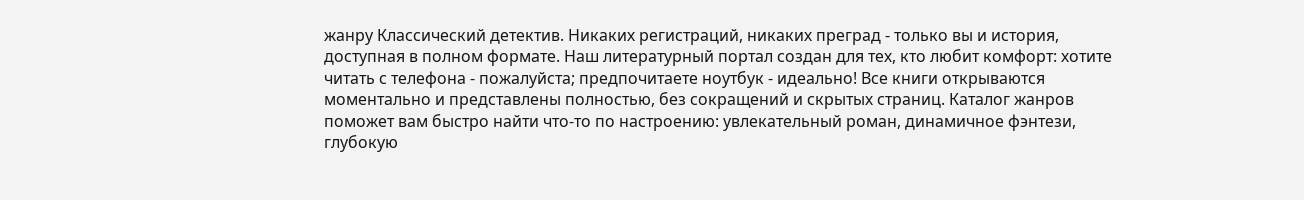жанру Классический детектив. Никаких регистраций, никаких преград - только вы и история, доступная в полном формате. Наш литературный портал создан для тех, кто любит комфорт: хотите читать с телефона - пожалуйста; предпочитаете ноутбук - идеально! Все книги открываются моментально и представлены полностью, без сокращений и скрытых страниц. Каталог жанров поможет вам быстро найти что-то по настроению: увлекательный роман, динамичное фэнтези, глубокую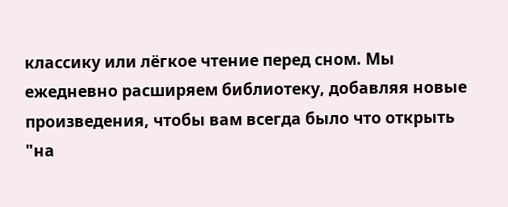классику или лёгкое чтение перед сном. Мы ежедневно расширяем библиотеку, добавляя новые произведения, чтобы вам всегда было что открыть "на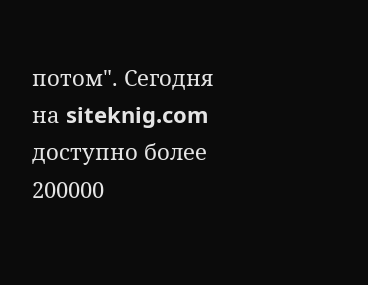потом". Сегодня на siteknig.com доступно более 200000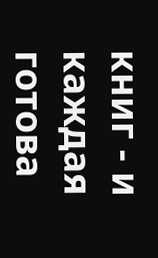книг - и каждая готова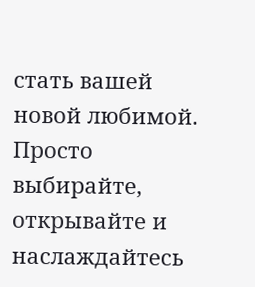стать вашей новой любимой. Просто выбирайте, открывайте и наслаждайтесь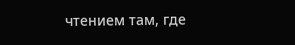чтением там, где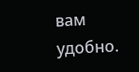вам удобно.